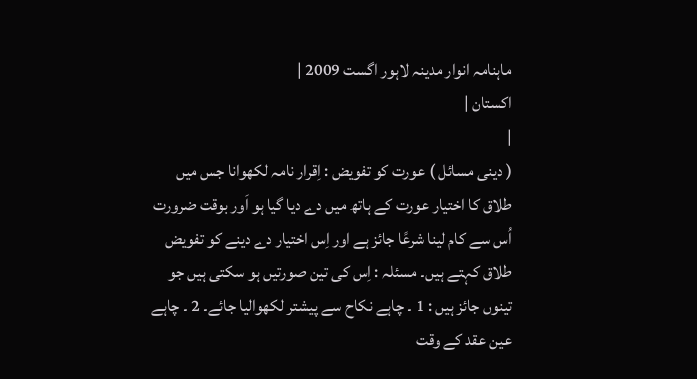ماہنامہ انوار مدینہ لاہور اگست 2009 |
اكستان |
|
( دینی مسائل ) عورت کو تفویض : اِقرار نامہ لکھوانا جس میں طلاق کا اختیار عورت کے ہاتھ میں دے دیا گیا ہو اَور بوقت ضرورت اُس سے کام لینا شرعًا جائز ہے اور اِس اختیار دے دینے کو تفویض طلاق کہتے ہیں۔ مسئلہ : اِس کی تین صورتیں ہو سکتی ہیں جو تینوں جائز ہیں : 1 ۔ چاہے نکاح سے پیشتر لکھوالیا جائے۔ 2 ۔ چاہے عین عقد کے وقت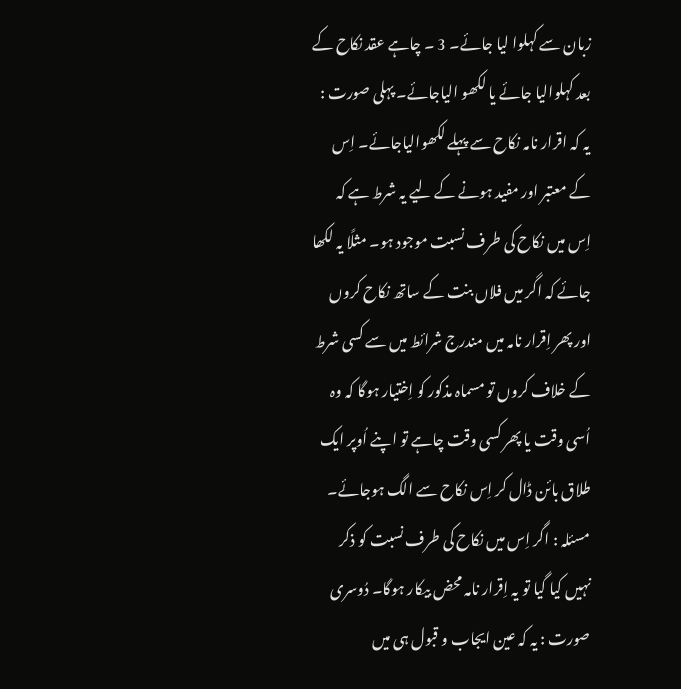زبان سے کہلوا لیا جائے۔ 3 ۔ چاہے عقد نکاح کے بعد کہلوالیا جائے یا لکھو الیاجائے۔ پہلی صورت : یہ کہ اقرار نامہ نکاح سے پہلے لکھوالیاجائے۔ اِس کے معتبر اور مفید ہونے کے لیے یہ شرط ہے کہ اِس میں نکاح کی طرف نسبت موجود ہو۔ مثلًا یہ لکھا جائے کہ اگر میں فلاں بنت کے ساتھ نکاح کروں اور پھر اِقرار نامہ میں مندرج شرائط میں سے کسی شرط کے خلاف کروں تو مسماہ مذکور کو اِختیار ہوگا کہ وہ اُسی وقت یا پھر کسی وقت چاہے تو اپنے اُوپر ایک طلاق بائن ڈال کر اِس نکاح سے الگ ہوجائے۔ مسئلہ : اگر اِس میں نکاح کی طرف نسبت کو ذکر نہیں کیا گیا تو یہ اِقرار نامہ محض بیکار ہوگا۔ دُوسری صورت : یہ کہ عین ایجاب و قبول ہی میں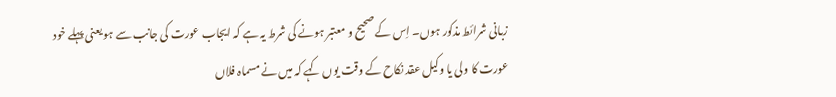زبانی شرائط مذکور ہوں۔ اِس کے صحیح و معتبر ہونے کی شرط یہ ہے کہ ایجاب عورت کی جانب سے ہو یعنی پہلے خود عورت کا ولی یا وکیل عقد نکاح کے وقت یوں کہے کہ میں نے مسماہ فلاں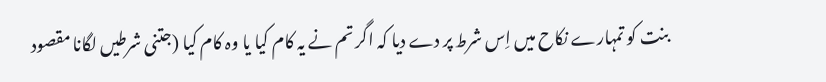بنت کو تمہارے نکاح میں اِس شرط پر دے دیا کہ اگر تم نے یہ کام کیا یا وہ کام کیا (جتنی شرطیں لگانا مقصود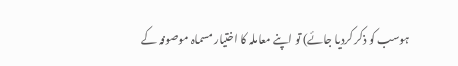ہوسب کو ذکر کردیا جائے) تو اپنے معاملہ کا اختیار مسماہ موصوفہ کے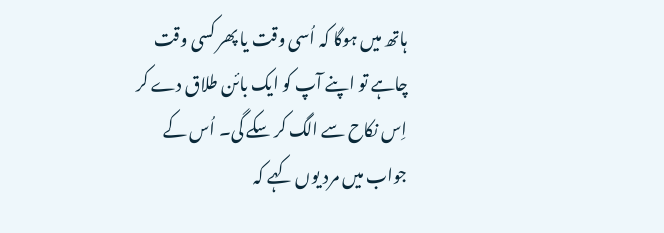ہاتھ میں ہوگا کہ اُسی وقت یا پھر کسی وقت چاہے تو اپنے آپ کو ایک بائن طلاق دے کر اِس نکاح سے الگ کر سکے گی۔ اُس کے جواب میں مرد یوں کہے کہ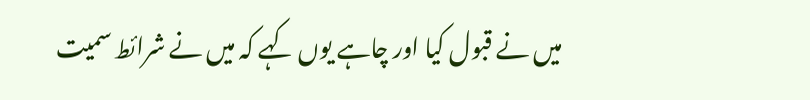میں نے قبول کیا اور چاہے یوں کہے کہ میں نے شرائط سمیت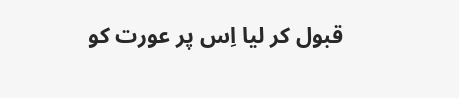قبول کر لیا اِس پر عورت کو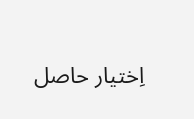اِختیار حاصل